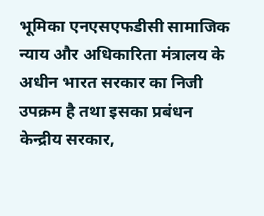भूमिका एनएसएफडीसी सामाजिक न्याय और अधिकारिता मंत्रालय के अधीन भारत सरकार का निजी उपक्रम है तथा इसका प्रबंधन केन्द्रीय सरकार,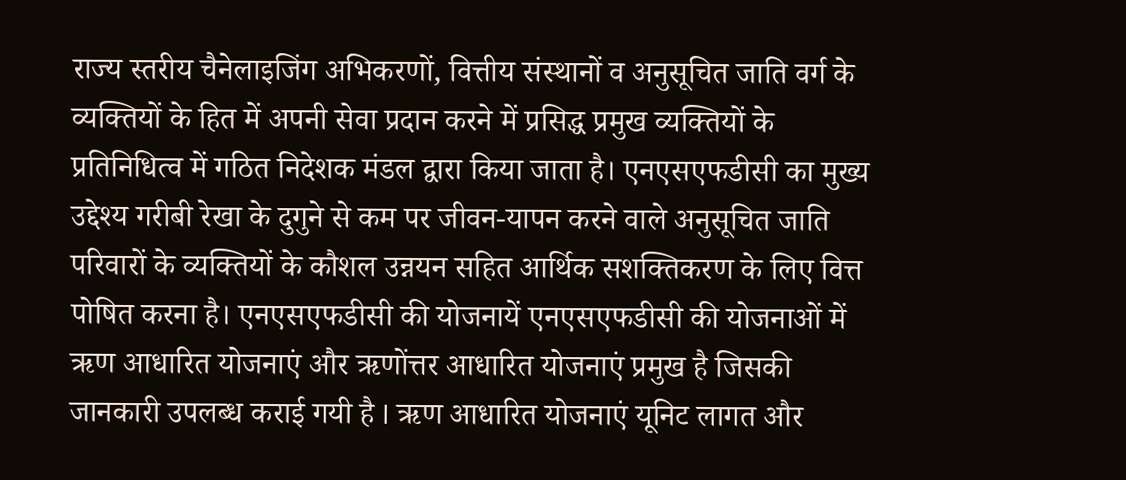राज्य स्तरीय चैनेलाइजिंग अभिकरणों, वित्तीय संस्थानों व अनुसूचित जाति वर्ग के व्यक्तियों के हित में अपनी सेवा प्रदान करने में प्रसिद्ध प्रमुख व्यक्तियों के प्रतिनिधित्व में गठित निदेशक मंडल द्वारा किया जाता है। एनएसएफडीसी का मुख्य उद्देश्य गरीबी रेखा के दुगुने से कम पर जीवन-यापन करने वाले अनुसूचित जाति परिवारों के व्यक्तियों के कौशल उन्नयन सहित आर्थिक सशक्तिकरण के लिए वित्त पोषित करना है। एनएसएफडीसी की योजनायें एनएसएफडीसी की योजनाओं में ऋण आधारित योजनाएं और ऋणोंत्तर आधारित योजनाएं प्रमुख है जिसकी जानकारी उपलब्ध कराई गयी है I ऋण आधारित योजनाएं यूनिट लागत और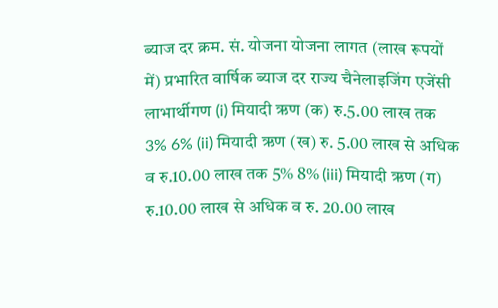ब्याज दर क्रम. सं. योजना योजना लागत (लाख रूपयों में) प्रभारित वार्षिक ब्याज दर राज्य चैनेलाइजिंग एजेंसी लाभार्थीगण (i) मियादी ऋण (क) रु.5.00 लाख तक 3% 6% (ii) मियादी ऋण (ख) रु. 5.00 लाख से अधिक व रु.10.00 लाख तक 5% 8% (iii) मियादी ऋण (ग) रु.10.00 लाख से अधिक व रु. 20.00 लाख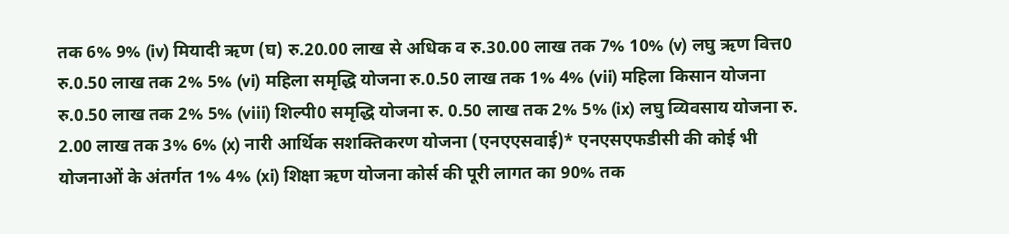तक 6% 9% (iv) मियादी ऋण (घ) रु.20.00 लाख से अधिक व रु.30.00 लाख तक 7% 10% (v) लघु ऋण वित्त0 रु.0.50 लाख तक 2% 5% (vi) महिला समृद्धि योजना रु.0.50 लाख तक 1% 4% (vii) महिला किसान योजना रु.0.50 लाख तक 2% 5% (viii) शिल्पी0 समृद्धि योजना रु. 0.50 लाख तक 2% 5% (ix) लघु व्यिवसाय योजना रु. 2.00 लाख तक 3% 6% (x) नारी आर्थिक सशक्तिकरण योजना (एनएएसवाई)* एनएसएफडीसी की कोई भी योजनाओं के अंतर्गत 1% 4% (xi) शिक्षा ऋण योजना कोर्स की पूरी लागत का 90% तक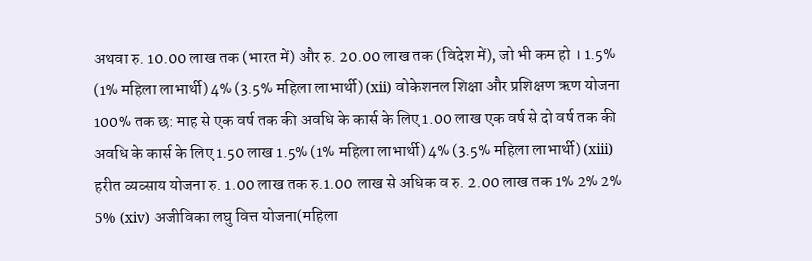अथवा रु. 10.00 लाख तक (भारत में) और रु. 20.00 लाख तक (विदेश में), जो भी कम हो । 1.5% (1% महिला लाभार्थी) 4% (3.5% महिला लाभार्थी) (xii) वोकेशनल शिक्षा और प्रशिक्षण ऋण योजना 100% तक छ: माह से एक वर्ष तक की अवधि के कार्स के लिए 1.00 लाख एक वर्ष से दो वर्ष तक की अवधि के कार्स के लिए 1.50 लाख 1.5% (1% महिला लाभार्थी) 4% (3.5% महिला लाभार्थी) (xiii) हरीत व्यव्साय योजना रु. 1.00 लाख तक रु.1.00 लाख से अधिक व रु. 2.00 लाख तक 1% 2% 2% 5% (xiv) अजीविका लघु वित्त योजना(महिला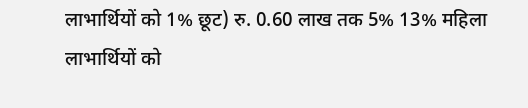लाभार्थियों को 1% छूट) रु. 0.60 लाख तक 5% 13% महिला लाभार्थियों को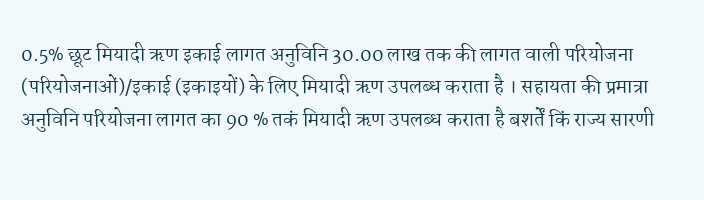0.5% छूट मियादी ऋण इकाई लागत अनुविनि 30.00 लाख तक की लागत वाली परियोजना (परियोजनाओं)/इकाई (इकाइयों) के लिए मियादी ऋण उपलब्ध कराता है । सहायता की प्रमात्रा अनुविनि परियोजना लागत का 90 % तकं मियादी ऋण उपलब्ध कराता है बशर्तें किं राज्य सारणी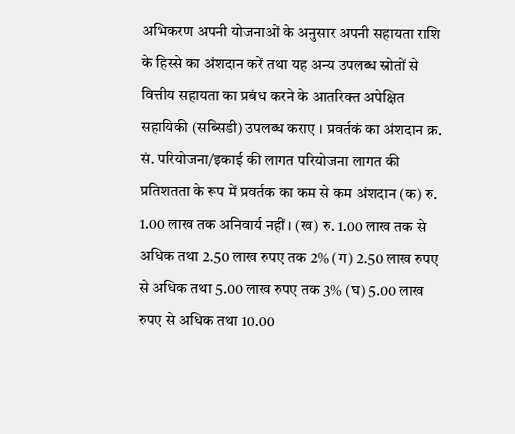अभिकरण अपनी योजनाओं के अनुसार अपनी सहायता राशि के हिस्से का अंशदान करें तथा यह अन्य उपलब्ध स्रोतों से वित्तीय सहायता का प्रबंध करने के आतरिक्त अपेक्षित सहायिकी (सब्सिडी) उपलब्ध कराए । प्रवर्तकं का अंशदान क्र. सं. परियोजना/इकाई की लागत परियोजना लागत की प्रतिशतता के रूप में प्रवर्तक का कम से कम अंशदान (क) रु. 1.00 लाख तक अनिवार्य नहीं । (ख) रु. 1.00 लाख तक से अधिक तथा 2.50 लाख रुपए तक 2% (ग) 2.50 लाख रुपए से अधिक तथा 5.00 लाख रुपए तक 3% (घ) 5.00 लाख रुपए से अधिक तथा 10.00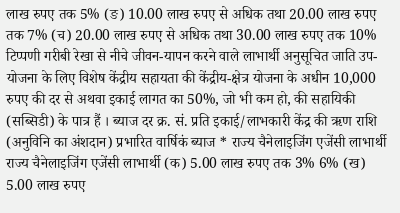लाख रुपए तक 5% (ङ) 10.00 लाख रुपए से अधिक तथा 20.00 लाख रुपए तक 7% (च) 20.00 लाख रुपए से अधिक तथा 30.00 लाख रुपए तक 10% टिप्पणी गरीबी रेखा से नीचे जीवन-यापन करने वाले लाभार्थी अनुसूचित जाति उप-योजना के लिए विशेष केंद्रीय सहायता की केंद्रीय-क्षेत्र योजना के अधीन 10,000 रुपए की दर से अथवा इकाई लागत का 50%, जो भी कम हो, की सहायिकी (सब्सिडी) के पात्र हैं । ब्याज दर क्र. सं. प्रति इकाई/लाभकारी केंद्र की ऋण राशि (अनुविनि का अंशदान) प्रभारित वार्षिकं ब्याज * राज्य चैनेलाइजिंग एजेंसी लाभार्थी राज्य चैनेलाइजिंग एजेंसी लाभार्थी (क) 5.00 लाख रुपए तक 3% 6% (ख) 5.00 लाख रुपए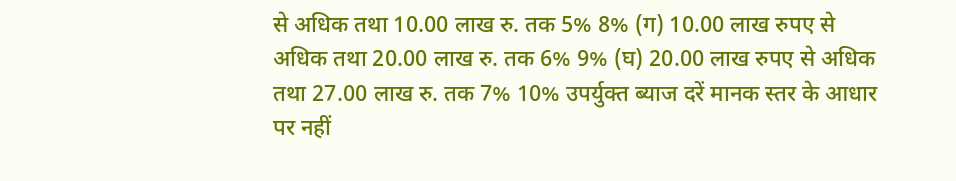से अधिक तथा 10.00 लाख रु. तक 5% 8% (ग) 10.00 लाख रुपए से अधिक तथा 20.00 लाख रु. तक 6% 9% (घ) 20.00 लाख रुपए से अधिक तथा 27.00 लाख रु. तक 7% 10% उपर्युक्त ब्याज दरें मानक स्तर के आधार पर नहीं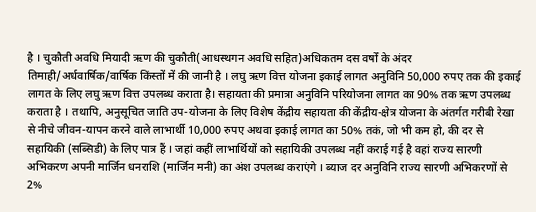है । चुकौती अवधि मियादी ऋण की चुकौती(आधस्थगन अवधि सहित)अधिकतम दस वर्षों के अंदर तिमाही/अर्धवार्षिक/वार्षिक किंस्तों में की जानी है । लघु ऋण वित्त योजना इकाई लागत अनुविनि 50,000 रुपए तक की इकाई लागत के लिए लघु ऋण वित्त उपलब्ध कराता है। सहायता की प्रमात्रा अनुविनि परियोजना लागत का 90% तक ऋण उपलब्ध कराता है । तथापि, अनुसूचित जाति उप-योजना के लिए विशेष केंद्रीय सहायता की केंद्रीय-क्षेत्र योजना के अंतर्गत गरीबी रेखा से नीचे जीवन-यापन करने वाले लाभार्थी 10,000 रुपए अथवा इकाई लागत का 50% तकं, जो भी कम हो, की दर से सहायिकी (सब्सिडी) के लिए पात्र हैं । जहां कहीं लाभार्थियों को सहायिकी उपलब्ध नहीं कराई गई है वहां राज्य सारणी अभिकरण अपनी मार्जिन धनराशि (मार्जिन मनी) का अंश उपलब्ध कराएंगे । ब्याज दर अनुविनि राज्य सारणी अभिकरणों से 2%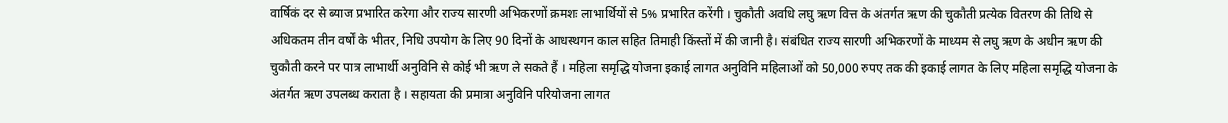वार्षिकं दर से ब्याज प्रभारित करेगा और राज्य सारणी अभिकरणों क्रमशः लाभार्थियों से 5% प्रभारित करेंगी । चुकौती अवधि लघु ऋण वित्त के अंतर्गत ऋण की चुकौती प्रत्येक वितरण की तिथि से अधिकतम तीन वर्षों के भीतर, निधि उपयोग के लिए 90 दिनों के आधस्थगन काल सहित तिमाही किंस्तों में की जानी है। संबंधित राज्य सारणी अभिकरणों के माध्यम से लघु ऋण के अधीन ऋण की चुकौती करने पर पात्र लाभार्थी अनुविनि से कोई भी ऋण ले सकते हैं । महिला समृद्धि योजना इकाई लागत अनुविनि महिलाओं को 50,000 रुपए तक की इकाई लागत के लिए महिला समृद्धि योजना के अंतर्गत ऋण उपलब्ध कराता है । सहायता की प्रमात्रा अनुविनि परियोजना लागत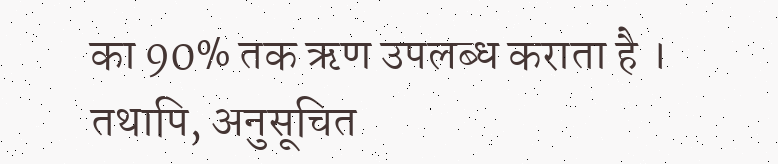का 90% तक ऋण उपलब्ध कराता है । तथापि, अनुसूचित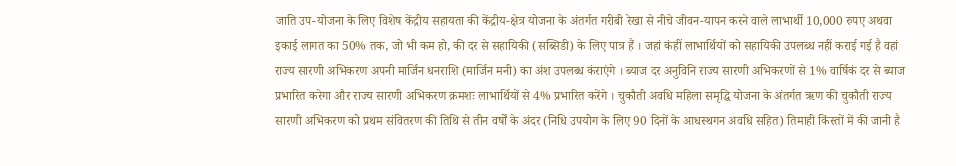जाति उप-योजना के लिए विशेष केंद्रीय सहायता की केंद्रीय-क्षेत्र योजना के अंतर्गत गरीबी रेखा से नीचे जीवन-यापन करने वाले लाभार्थी 10,000 रुपए अथवा इकाई लागत का 50% तक, जो भी कम हो, की दर से सहायिकी (सब्सिडी) के लिए पात्र हैं । जहां कंहीं लाभार्थियों को सहायिकी उपलब्ध नहीं कराई गई है वहां राज्य सारणी अभिकरण अपनी मार्जिन धनराशि (मार्जिन मनी) का अंश उपलब्ध कंराएंगे । ब्याज दर अनुविनि राज्य सारणी अभिकरणों से 1% वार्षिकं दर से ब्याज प्रभारित करेगा और राज्य सारणी अभिकरण क्रमशः लाभार्थियों से 4% प्रभारित करेंगे । चुकौती अवधि महिला समृद्धि योजना के अंतर्गत ऋण की चुकौती राज्य सारणी अभिकरण को प्रथम संवितरण की तिथि से तीन वर्षों के अंदर (निधि उपयोग के लिए 90 दिनों के आधस्थगन अवधि सहित) तिमाही किंस्तों में की जानी है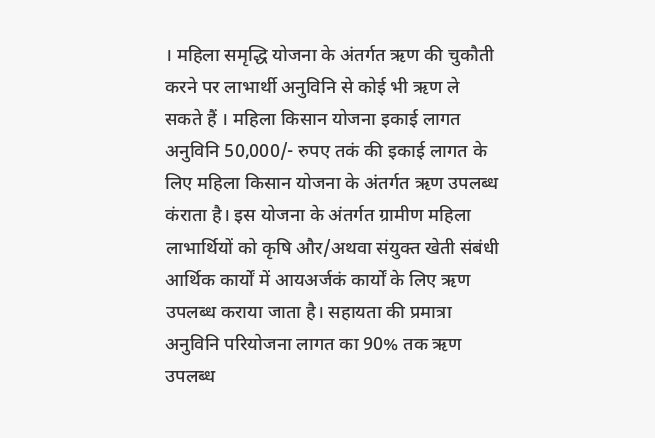। महिला समृद्धि योजना के अंतर्गत ऋण की चुकौती करने पर लाभार्थी अनुविनि से कोई भी ऋण ले सकते हैं । महिला किसान योजना इकाई लागत अनुविनि 50,000/- रुपए तकं की इकाई लागत के लिए महिला किसान योजना के अंतर्गत ऋण उपलब्ध कंराता है। इस योजना के अंतर्गत ग्रामीण महिला लाभार्थियों को कृषि और/अथवा संयुक्त खेती संबंधी आर्थिक कार्यों में आयअर्जकं कार्यों के लिए ऋण उपलब्ध कराया जाता है। सहायता की प्रमात्रा अनुविनि परियोजना लागत का 90% तक ऋण उपलब्ध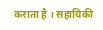कराता है । सहायिकी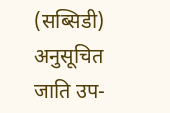(सब्सिडी) अनुसूचित जाति उप-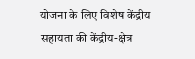योजना के लिए विशेष केंद्रीय सहायता की केंद्रीय-क्षेत्र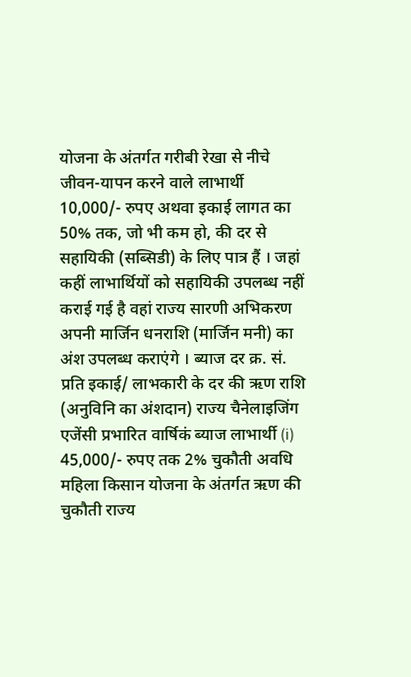योजना के अंतर्गत गरीबी रेखा से नीचे जीवन-यापन करने वाले लाभार्थी 10,000/- रुपए अथवा इकाई लागत का 50% तक, जो भी कम हो, की दर से सहायिकी (सब्सिडी) के लिए पात्र हैं । जहां कहीं लाभार्थियों को सहायिकी उपलब्ध नहीं कराई गई है वहां राज्य सारणी अभिकरण अपनी मार्जिन धनराशि (मार्जिन मनी) का अंश उपलब्ध कराएंगे । ब्याज दर क्र. सं. प्रति इकाई/ लाभकारी के दर की ऋण राशि (अनुविनि का अंशदान) राज्य चैनेलाइजिंग एजेंसी प्रभारित वार्षिकं ब्याज लाभार्थी (i) 45,000/- रुपए तक 2% चुकौती अवधि महिला किसान योजना के अंतर्गत ऋण की चुकौती राज्य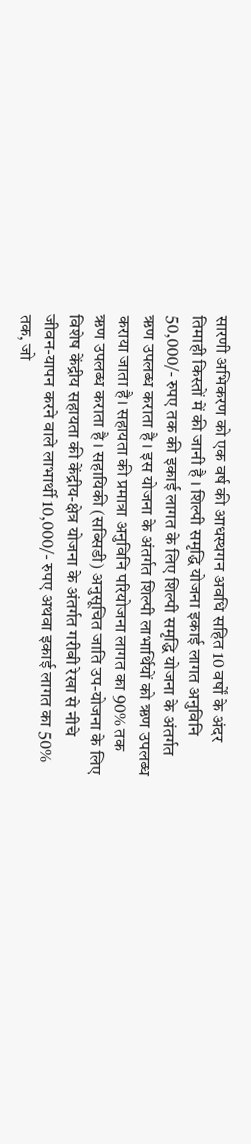सारणी अभिकरण को एक वर्ष की आधस्थगन अवधि सहित 10 वर्षों के अंदर तिमाही किस्तों में की जानी है । शिल्पी समृद्धि योजना इकाई लागत अनुविनि 50,000/- रुपए तक की इकाई लागत के लिए शिल्पी समृद्धि योजना के अंतर्गत ऋण उपलब्ध कराता है । इस योजना के अंतर्गत शिल्पी लाभार्थियों को ऋण उपलब्ध कराया जाता है। सहायता की प्रमात्रा अनुविनि परियोजना लागत का 90% तक ऋण उपलब्ध कराता है । सहायिकी (सब्सिडी) अनुसूचित जाति उप-योजना के लिए विशेष केंद्रीय सहायता की केंद्रीय-क्षेत्र योजना के अंतर्गत गरीबी रेखा से नीचे जीवन-यापन करने वाले लाभार्थी 10,000/- रुपए अथवा इकाई लागत का 50% तक, जो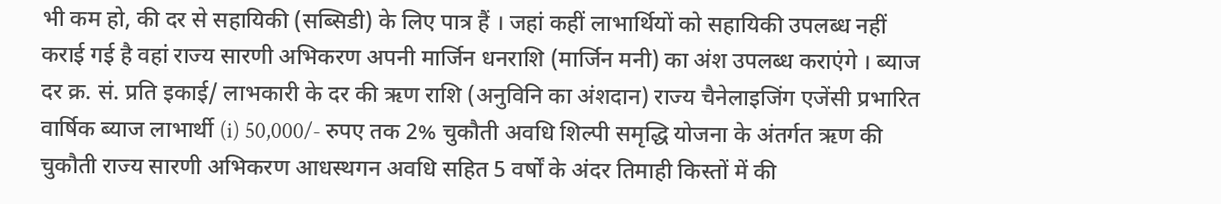भी कम हो, की दर से सहायिकी (सब्सिडी) के लिए पात्र हैं । जहां कहीं लाभार्थियों को सहायिकी उपलब्ध नहीं कराई गई है वहां राज्य सारणी अभिकरण अपनी मार्जिन धनराशि (मार्जिन मनी) का अंश उपलब्ध कराएंगे । ब्याज दर क्र. सं. प्रति इकाई/ लाभकारी के दर की ऋण राशि (अनुविनि का अंशदान) राज्य चैनेलाइजिंग एजेंसी प्रभारित वार्षिक ब्याज लाभार्थी (i) 50,000/- रुपए तक 2% चुकौती अवधि शिल्पी समृद्धि योजना के अंतर्गत ऋण की चुकौती राज्य सारणी अभिकरण आधस्थगन अवधि सहित 5 वर्षों के अंदर तिमाही किस्तों में की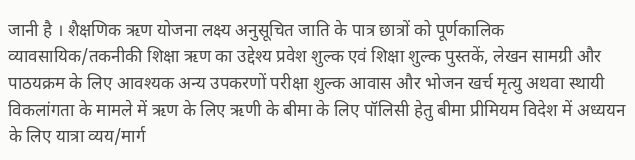जानी है । शैक्षणिक ऋण योजना लक्ष्य अनुसूचित जाति के पात्र छात्रों को पूर्णकालिक व्यावसायिक/तकनीकी शिक्षा ऋण का उद्देश्य प्रवेश शुल्क एवं शिक्षा शुल्क पुस्तकें, लेखन सामग्री और पाठयक्रम के लिए आवश्यक अन्य उपकरणों परीक्षा शुल्क आवास और भोजन खर्च मृत्यु अथवा स्थायी विकलांगता के मामले में ऋण के लिए ऋणी के बीमा के लिए पॉलिसी हेतु बीमा प्रीमियम विदेश में अध्ययन के लिए यात्रा व्यय/मार्ग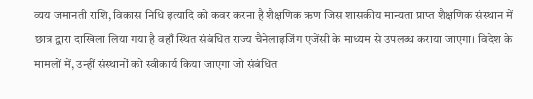व्यय जमानती राशि, विकास निधि इत्यादि को कवर करना है शैक्षणिक ऋण जिस शासकीय मान्यता प्राप्त शैक्षणिक संस्थान में छात्र द्वारा दाखिला लिया गया है वहाँ स्थित संबंधित राज्य चैनेलाइजिंग एजेंसी के माध्यम से उपलब्ध कराया जाएगा। विदेश के मामलों में, उन्हीं संस्थानों को स्वीकार्य किया जाएगा जो संबंधित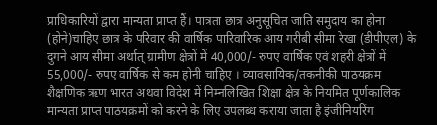प्राधिकारियों द्वारा मान्यता प्राप्त हैं। पात्रता छात्र अनुसूचित जाति समुदाय का होना (होने)चाहिए छात्र के परिवार की वार्षिक पारिवारिक आय गरीबी सीमा रेखा (डीपीएल) के दुगने आय सीमा अर्थात् ग्रामीण क्षेत्रों में 40,000/- रुपए वार्षिक एवं शहरी क्षेत्रों में 55,000/- रुपए वार्षिक से कम होनी चाहिए । व्यावसायिक/तकनीकी पाठयक्रम शैक्षणिक ऋण भारत अथवा विदेश में निम्नलिखित शिक्षा क्षेत्र के नियमित पूर्णकालिक मान्यता प्राप्त पाठयक्रमों को करने के लिए उपलब्ध कराया जाता है इंजीनियरिंग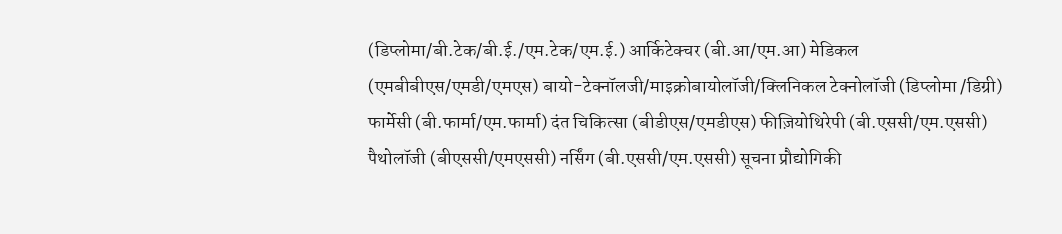(डिप्लोमा/बी.टेक/बी.ई./एम.टेक/एम.ई.) आर्किटेक्चर (बी.आ/एम.आ) मेडिकल (एमबीबीएस/एमडी/एमएस) बायो-टेक्नॉलजी/माइक्रोबायोलॉजी/क्लिनिकल टेक्नोलॉजी (डिप्लोमा /डिग्री) फार्मेसी (बी.फार्मा/एम.फार्मा) दंत चिकित्सा (बीडीएस/एमडीएस) फीज़ियोथिरेपी (बी.एससी/एम.एससी) पैथोलॉजी (बीएससी/एमएससी) नर्सिंग (बी.एससी/एम.एससी) सूचना प्रौद्योगिकी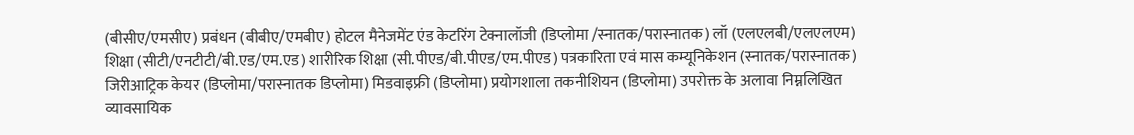(बीसीए/एमसीए) प्रबंधन (बीबीए/एमबीए) होटल मैनेजमेंट एंड केटरिंग टेक्नालॉजी (डिप्लोमा /स्नातक/परास्नातक) लॉ (एलएलबी/एलएलएम) शिक्षा (सीटी/एनटीटी/बी.एड/एम.एड) शारीरिक शिक्षा (सी.पीएड/बी.पीएड/एम.पीएड) पत्रकारिता एवं मास कम्यूनिकेशन (स्नातक/परास्नातक) जिरीआट्रिक केयर (डिप्लोमा/परास्नातक डिप्लोमा) मिडवाइफ्री (डिप्लोमा) प्रयोगशाला तकनीशियन (डिप्लोमा) उपरोक्त के अलावा निम्नलिखित व्यावसायिक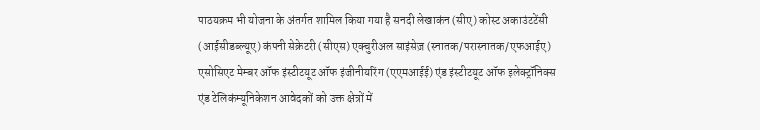पाठयक्रम भी योजना के अंतर्गत शामिल किया गया है सनदी लेखाकंन (सीए) कोस्ट अकाउंटटेंसी (आईसीडब्ल्यूए) कंपनी सेक्रेटरी (सीएस) एक्चुरीअल साइंसेज़ (स्नातक/परास्नातक/एफआईए) एसोसिएट मेम्बर ऑफ इंस्टीटयूट ऑफ इंजीनीयरिंग (एएमआईई) एंड इंस्टीटयूट ऑफ इलेक्ट्रॉनिक्स एंड टेलिकंम्यूनिकेशन आवेदकों को उक्त क्षेत्रों में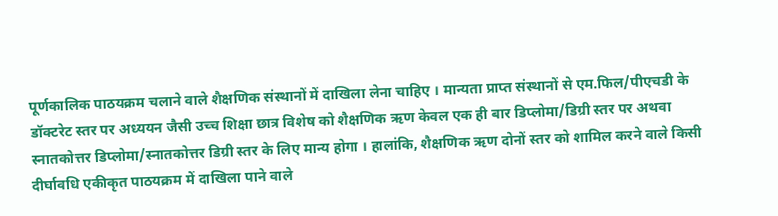पूर्णकालिक पाठयक्रम चलाने वाले शैक्षणिक संस्थानों में दाखिला लेना चाहिए । मान्यता प्राप्त संस्थानों से एम.फिल/पीएचडी के डॉक्टरेट स्तर पर अध्ययन जैसी उच्च शिक्षा छात्र विशेष को शैक्षणिक ऋण केवल एक ही बार डिप्लोमा/डिग्री स्तर पर अथवा स्नातकोत्तर डिप्लोमा/स्नातकोत्तर डिग्री स्तर के लिए मान्य होगा । हालांकि, शैक्षणिक ऋण दोनों स्तर को शामिल करने वाले किसी दीर्घावधि एकीकृत पाठयक्रम में दाखिला पाने वाले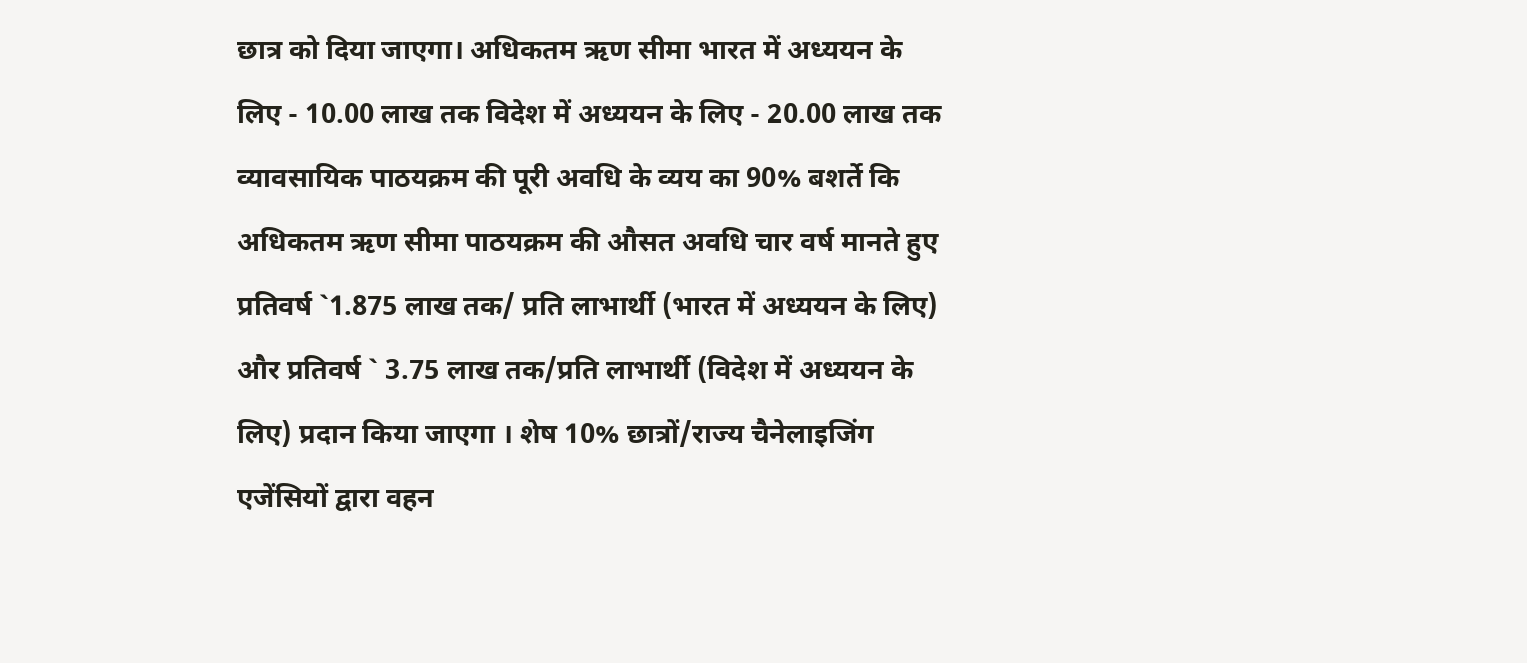छात्र को दिया जाएगा। अधिकतम ऋण सीमा भारत में अध्ययन के लिए - 10.00 लाख तक विदेश में अध्ययन के लिए - 20.00 लाख तक व्यावसायिक पाठयक्रम की पूरी अवधि के व्यय का 90% बशर्ते कि अधिकतम ऋण सीमा पाठयक्रम की औसत अवधि चार वर्ष मानते हुए प्रतिवर्ष `1.875 लाख तक/ प्रति लाभार्थी (भारत में अध्ययन के लिए) और प्रतिवर्ष ` 3.75 लाख तक/प्रति लाभार्थी (विदेश में अध्ययन के लिए) प्रदान किया जाएगा । शेष 10% छात्रों/राज्य चैनेलाइजिंग एजेंसियों द्वारा वहन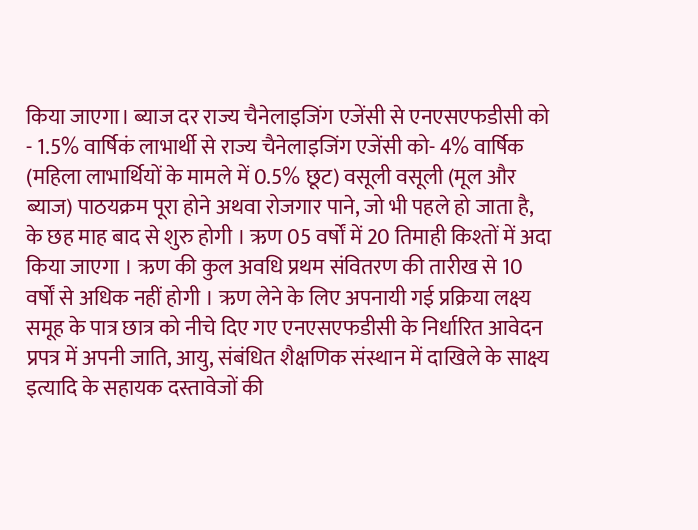किया जाएगा। ब्याज दर राज्य चैनेलाइजिंग एजेंसी से एनएसएफडीसी को - 1.5% वार्षिकं लाभार्थी से राज्य चैनेलाइजिंग एजेंसी को- 4% वार्षिक (महिला लाभार्थियों के मामले में 0.5% छूट) वसूली वसूली (मूल और ब्याज) पाठयक्रम पूरा होने अथवा रोजगार पाने, जो भी पहले हो जाता है, के छह माह बाद से शुरु होगी । ऋण 05 वर्षों में 20 तिमाही किश्तों में अदा किया जाएगा । ऋण की कुल अवधि प्रथम संवितरण की तारीख से 10 वर्षों से अधिक नहीं होगी । ऋण लेने के लिए अपनायी गई प्रक्रिया लक्ष्य समूह के पात्र छात्र को नीचे दिए गए एनएसएफडीसी के निर्धारित आवेदन प्रपत्र में अपनी जाति, आयु, संबंधित शैक्षणिक संस्थान में दाखिले के साक्ष्य इत्यादि के सहायक दस्तावेजों की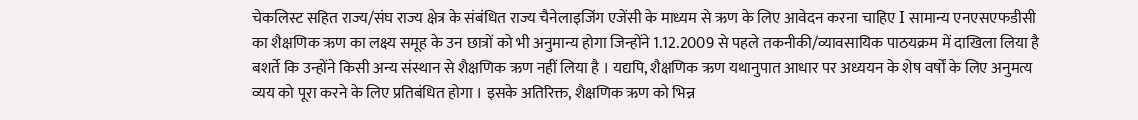चेकलिस्ट सहित राज्य/संघ राज्य क्षेत्र के संबंधित राज्य चैनेलाइजिंग एजेंसी के माध्यम से ऋण के लिए आवेदन करना चाहिए I सामान्य एनएसएफडीसी का शैक्षणिक ऋण का लक्ष्य समूह के उन छात्रों को भी अनुमान्य होगा जिन्होंने 1.12.2009 से पहले तकनीकी/व्यावसायिक पाठयक्रम में दाखिला लिया है बशर्ते कि उन्होंने किसी अन्य संस्थान से शैक्षणिक ऋण नहीं लिया है । यद्यपि, शैक्षणिक ऋण यथानुपात आधार पर अध्ययन के शेष वर्षों के लिए अनुमत्य व्यय को पूरा करने के लिए प्रतिबंधित होगा । इसके अतिरिक्त, शैक्षणिक ऋण को भिन्न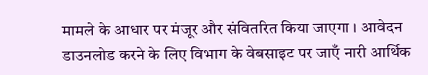मामले के आधार पर मंजूर और संवितरित किया जाएगा । आवेदन डाउनलोड करने के लिए विभाग के वेबसाइट पर जाएँ नारी आर्थिक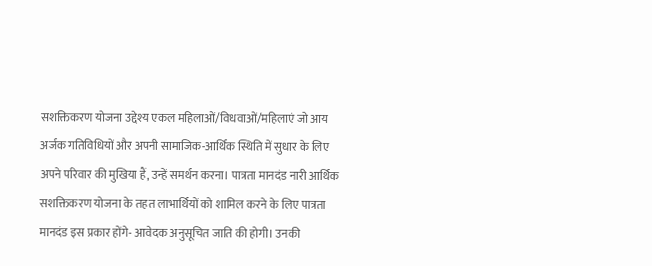सशक्तिकरण योजना उद्देश्य एकल महिलाओं/विधवाओं/महिलाएं जो आय अर्जक गतिविधियों और अपनी सामाजिक-आर्थिक स्थिति में सुधार के लिए अपने परिवार की मुखिया हैं, उन्हें समर्थन करना। पात्रता मानदंड नारी आर्थिक सशक्तिकरण योजना के तहत लाभार्थियों को शामिल करने के लिए पात्रता मानदंड इस प्रकार होंगे- आवेदक अनुसूचित जाति की होगी। उनकी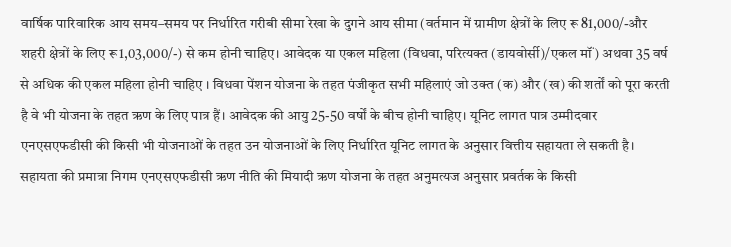वार्षिक पारिवारिक आय समय–समय पर निर्धारित गरीबी सीमा रेखा के दुगने आय सीमा (वर्तमान में ग्रामीण क्षेत्रों के लिए रू 81,000/-और शहरी क्षेत्रों के लिए रू1,03,000/-) से कम होनी चाहिए। आवेदक या एकल महिला (विधवा, परित्यक्त (डायवोर्सी)/एकल मॉं) अथवा 35 वर्ष से अधिक की एकल महिला होनी चाहिए । विधवा पेंशन योजना के तहत पंजीकृत सभी महिलाएं जो उक्त (क) और (ख) की शर्तों को पूरा करती है वे भी योजना के तहत ऋण के लिए पात्र हैं। आवेदक की आयु 25-50 वर्षों के बीच होनी चाहिए। यूनिट लागत पात्र उम्मीदवार एनएसएफडीसी की किसी भी योजनाओं के तहत उन योजनाओं के लिए निर्धारित यूनिट लागत के अनुसार वित्तीय सहायता ले सकती है। सहायता की प्रमात्रा निगम एनएसएफडीसी ऋण नीति की मियादी ऋण योजना के तहत अनुमत्यज अनुसार प्रवर्तक के किसी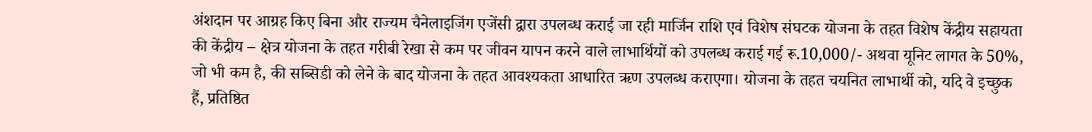अंशदान पर आग्रह किए बिना और राज्यम चैनेलाइजिंग एजेंसी द्वारा उपलब्ध कराई जा रही मार्जिन राशि एवं विशेष संघटक योजना के तहत विशेष केंद्रीय सहायता की केंद्रीय – क्षेत्र योजना के तहत गरीबी रेखा से कम पर जीवन यापन करने वाले लाभार्थियों को उपलब्ध कराई गई रू.10,000/- अथवा यूनिट लागत के 50%, जो भी कम है, की सब्सिडी को लेने के बाद योजना के तहत आवश्यकता आधारित ऋण उपलब्ध कराएगा। योजना के तहत चयनित लाभार्थी को, यदि वे इच्छुक हैं, प्रतिष्ठित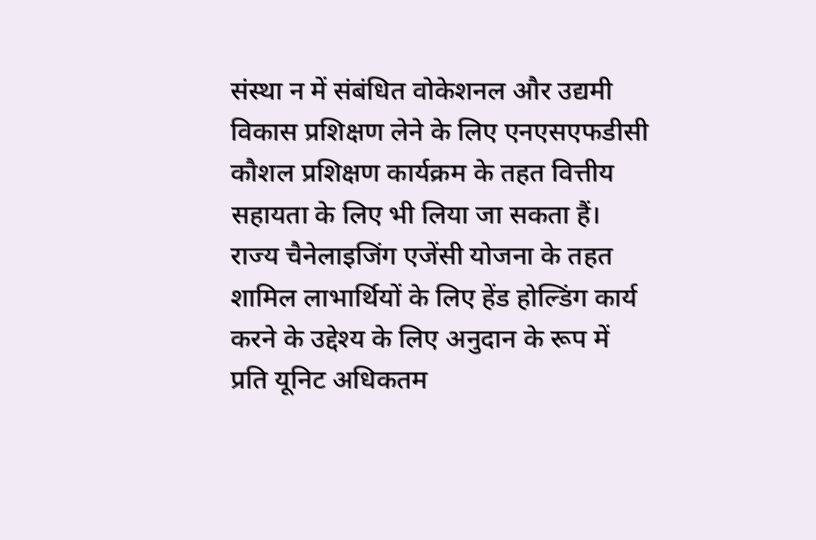संस्था न में संबंधित वोकेशनल और उद्यमी विकास प्रशिक्षण लेने के लिए एनएसएफडीसी कौशल प्रशिक्षण कार्यक्रम के तहत वित्तीय सहायता के लिए भी लिया जा सकता हैं। राज्य चैनेलाइजिंग एजेंसी योजना के तहत शामिल लाभार्थियों के लिए हेंड होल्डिंग कार्य करने के उद्देश्य के लिए अनुदान के रूप में प्रति यूनिट अधिकतम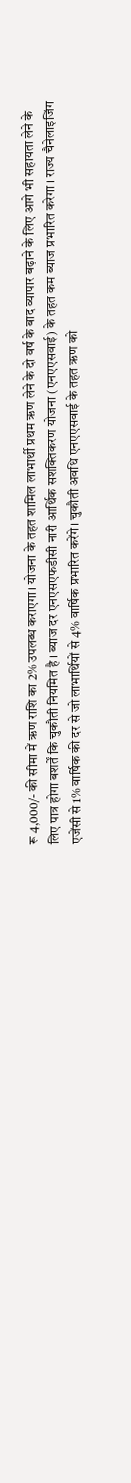रू 4,000/- की सीमा में ऋण राशि का 2% उपलब्ध कराएगा। योजना के तहत शामिल लाभार्थी प्रथम ऋण लेने के दो वर्ष के बाद व्यापार बढ़ाने के लिए आगे भी सहायता लेने के लिए पात्र होगा बशर्तें कि चुकौती नियमित है । ब्याज दर एनएसएफडीसी नारी आर्थिक सशक्तिकरण योजना (एनएएसवाई) के तहत कम ब्याज प्रभारित करेगा । राज्य चैनेलाइजिंग एजेंसी से 1% वार्षिक की दर से जो लाभार्थियों से 4% वार्षिक प्रभारित करेंगे। चुकौती अवधि एनएएसवाई के तहत ऋण को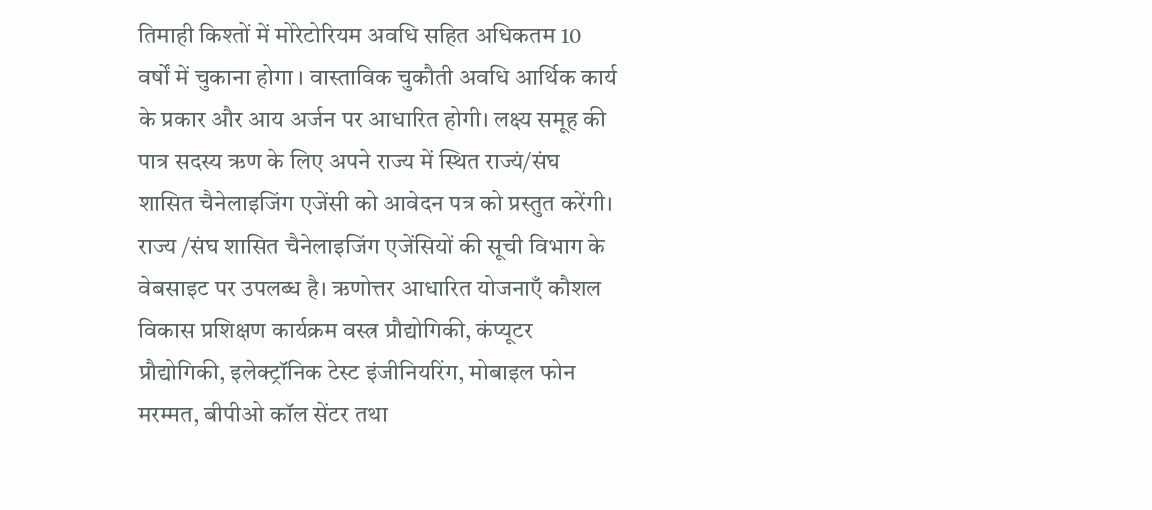तिमाही किश्तों में मोरेटोरियम अवधि सहित अधिकतम 10 वर्षों में चुकाना होगा । वास्ताविक चुकौती अवधि आर्थिक कार्य के प्रकार और आय अर्जन पर आधारित होगी। लक्ष्य समूह की पात्र सदस्य ऋण के लिए अपने राज्य में स्थित राज्यं/संघ शासित चैनेलाइजिंग एजेंसी को आवेदन पत्र को प्रस्तुत करेंगी। राज्य /संघ शासित चैनेलाइजिंग एजेंसियों की सूची विभाग के वेबसाइट पर उपलब्ध है। ऋणोत्तर आधारित योजनाएँ कौशल विकास प्रशिक्षण कार्यक्रम वस्त्र प्रौद्योगिकी, कंप्यूटर प्रौद्योगिकी, इलेक्ट्रॉनिक टेस्ट इंजीनियरिंग, मोबाइल फोन मरम्मत, बीपीओ कॉल सेंटर तथा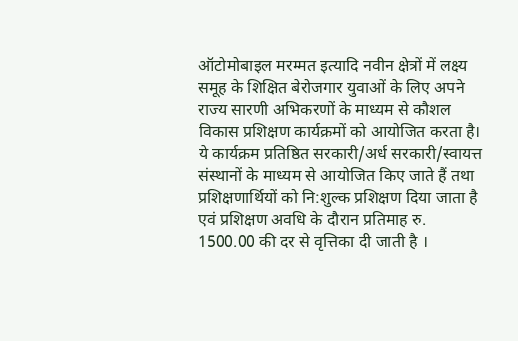ऑटोमोबाइल मरम्मत इत्यादि नवीन क्षेत्रों में लक्ष्य समूह के शिक्षित बेरोजगार युवाओं के लिए अपने राज्य सारणी अभिकरणों के माध्यम से कौशल विकास प्रशिक्षण कार्यक्रमों को आयोजित करता है। ये कार्यक्रम प्रतिष्ठित सरकारी/अर्ध सरकारी/स्वायत्त संस्थानों के माध्यम से आयोजित किए जाते हैं तथा प्रशिक्षणार्थियों को नि:शुल्क प्रशिक्षण दिया जाता है एवं प्रशिक्षण अवधि के दौरान प्रतिमाह रु. 1500.00 की दर से वृत्तिका दी जाती है ।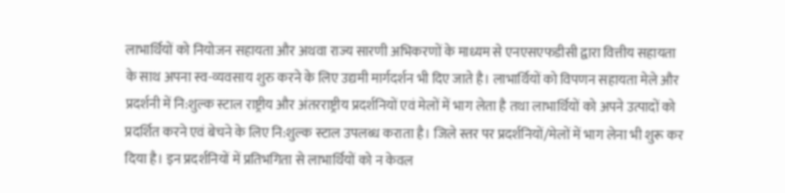लाभार्थियों को नियोजन सहायता और अथवा राज्य सारणी अभिकरणों के माध्यम से एनएसएफडीसी द्वारा वित्तीय सहायता के साथ अपना स्व-व्यवसाय शुरु करने के लिए उद्यमी मार्गदर्शन भी दिए जाते है। लाभार्थियों को विपणन सहायता मेले और प्रदर्शनी में नि:शुल्क स्टाल राष्ट्रीय और अंतरराष्ट्रीय प्रदर्शनियों एवं मेलों में भाग लेता है तथा लाभार्थियों को अपने उत्पादों को प्रदर्शित करने एवं बेचने के लिए नि:शुल्क स्टाल उपलब्ध कराता है। जिले स्तर पर प्रदर्शनियों/मेलों में भाग लेना भी शुरू कर दिया है। इन प्रदर्शनियों में प्रतिभगिता से लाभार्थियों को न केवल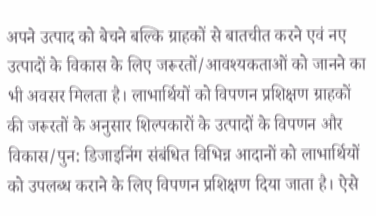अपने उत्पाद को बेचने बल्कि ग्राहकों से बातचीत करने एवं नए उत्पादों के विकास के लिए जरूरतों/आवश्यकताओं को जानने का भी अवसर मिलता है। लाभार्थियों को विपणन प्रशिक्षण ग्राहकों की जरूरतों के अनुसार शिल्पकारों के उत्पादों के विपणन और विकास/पुन: डिजाइनिंग संबंधित विभिन्न आदानों को लाभार्थियों को उपलब्ध कराने के लिए विपणन प्रशिक्षण दिया जाता है। ऐसे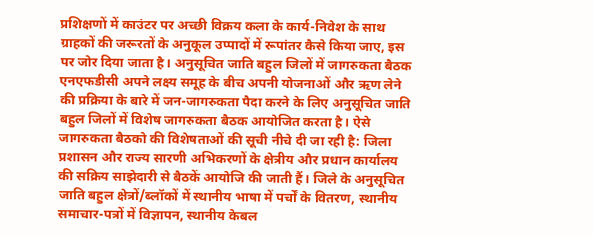प्रशिक्षणों में काउंटर पर अच्छी विक्रय कला के कार्य-निवेश के साथ ग्राहकों की जरूरतों के अनुकूल उप्पादों में रूपांतर कैसे किया जाए, इस पर जोर दिया जाता है। अनुसूचित जाति बहुल जिलों में जागरुकता बैठक एनएफडीसी अपने लक्ष्य समूह के बीच अपनी योजनाओं और ऋण लेने की प्रक्रिया के बारे में जन-जागरुकता पैदा करने के लिए अनुसूचित जाति बहुल जिलों में विशेष जागरुकता बैठक आयोजित करता है। ऐसे जागरुकता बैठको की विशेषताओं की सूची नीचे दी जा रही है: जिला प्रशासन और राज्य सारणी अभिकरणों के क्षेत्रीय और प्रधान कार्यालय की सक्रिय साझेदारी से बैठकें आयोजि की जाती हैं। जिले के अनुसूचित जाति बहुल क्षेत्रों/ब्लॉकों में स्थानीय भाषा में पर्चों के वितरण, स्थानीय समाचार-पत्रों में विज्ञापन, स्थानीय केबल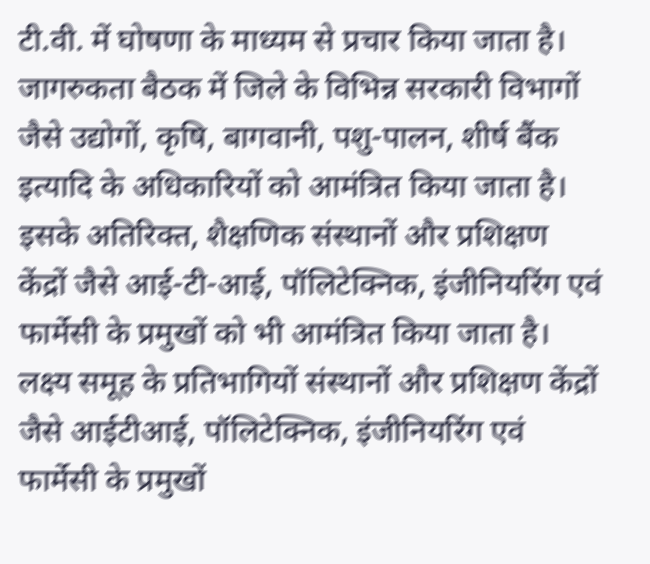टी.वी. में घोषणा के माध्यम से प्रचार किया जाता है। जागरुकता बैठक में जिले के विभिन्न सरकारी विभागों जैसे उद्योगों, कृषि, बागवानी, पशु-पालन, शीर्ष बैंक इत्यादि के अधिकारियों को आमंत्रित किया जाता है। इसके अतिरिक्त, शैक्षणिक संस्थानों और प्रशिक्षण केंद्रों जैसे आई-टी-आई, पॉलिटेक्निक, इंजीनियरिंग एवं फार्मेसी के प्रमुखों को भी आमंत्रित किया जाता है। लक्ष्य समूह के प्रतिभागियों संस्थानों और प्रशिक्षण केंद्रों जैसे आईटीआई, पॉलिटेक्निक, इंजीनियरिंग एवं फार्मेसी के प्रमुखों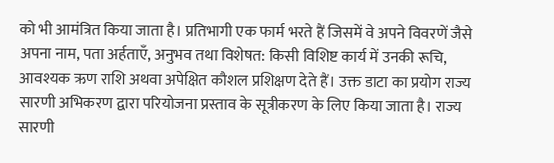को भी आमंत्रित किया जाता है। प्रतिभागी एक फार्म भरते हैं जिसमें वे अपने विवरणें जैसे अपना नाम, पता अर्हताएँ, अनुभव तथा विशेषत: किसी विशिष्ट कार्य में उनकी रूचि, आवश्यक ऋण राशि अथवा अपेक्षित कौशल प्रशिक्षण देते हैं। उक्त डाटा का प्रयोग राज्य सारणी अभिकरण द्वारा परियोजना प्रस्ताव के सूत्रीकरण के लिए किया जाता है। राज्य सारणी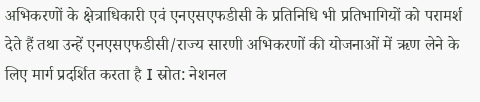अभिकरणों के क्षेत्राधिकारी एवं एनएसएफडीसी के प्रतिनिधि भी प्रतिभागियों को परामर्श देते हैं तथा उन्हें एनएसएफडीसी/राज्य सारणी अभिकरणों की योजनाओं में ऋण लेने के लिए मार्ग प्रदर्शित करता है I स्रोत: नेशनल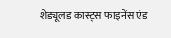शेड्यूलड कास्ट्स फाइनेंस एंड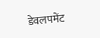डेवलपमेंट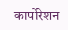कार्पोरेशन